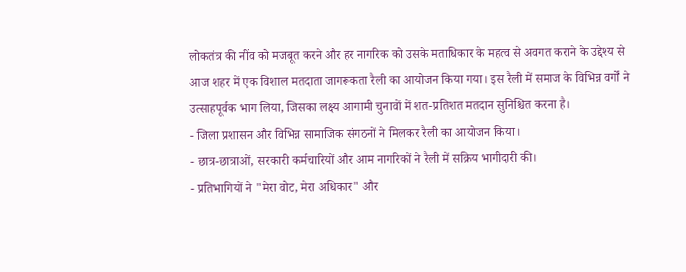लोकतंत्र की नींव को मजबूत करने और हर नागरिक को उसके मताधिकार के महत्व से अवगत कराने के उद्देश्य से आज शहर में एक विशाल मतदाता जागरूकता रैली का आयोजन किया गया। इस रैली में समाज के विभिन्न वर्गों ने उत्साहपूर्वक भाग लिया, जिसका लक्ष्य आगामी चुनावों में शत-प्रतिशत मतदान सुनिश्चित करना है।
- जिला प्रशासन और विभिन्न सामाजिक संगठनों ने मिलकर रैली का आयोजन किया।
- छात्र-छात्राओं, सरकारी कर्मचारियों और आम नागरिकों ने रैली में सक्रिय भागीदारी की।
- प्रतिभागियों ने "मेरा वोट, मेरा अधिकार" और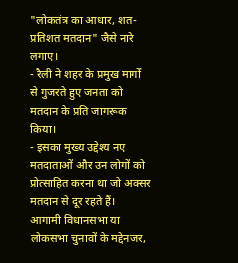"लोकतंत्र का आधार, शत-प्रतिशत मतदान" जैसे नारे लगाए।
- रैली ने शहर के प्रमुख मार्गों से गुजरते हुए जनता को मतदान के प्रति जागरूक किया।
- इसका मुख्य उद्देश्य नए मतदाताओं और उन लोगों को प्रोत्साहित करना था जो अक्सर मतदान से दूर रहते हैं।
आगामी विधानसभा या लोकसभा चुनावों के मद्देनजर,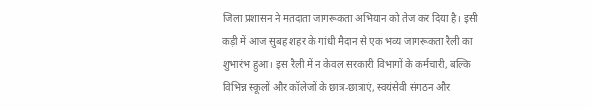जिला प्रशासन ने मतदाता जागरूकता अभियान को तेज कर दिया है। इसी कड़ी में आज सुबह शहर के गांधी मैदान से एक भव्य जागरूकता रैली का शुभारंभ हुआ। इस रैली में न केवल सरकारी विभागों के कर्मचारी, बल्कि विभिन्न स्कूलों और कॉलेजों के छात्र-छात्राएं, स्वयंसेवी संगठन और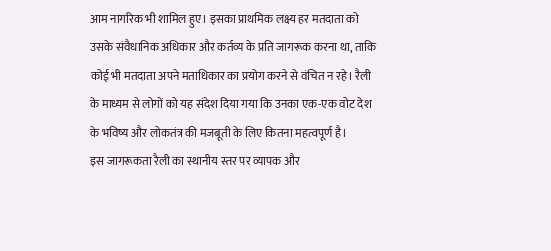आम नागरिक भी शामिल हुए। इसका प्राथमिक लक्ष्य हर मतदाता को उसके संवैधानिक अधिकार और कर्तव्य के प्रति जागरूक करना था, ताकि कोई भी मतदाता अपने मताधिकार का प्रयोग करने से वंचित न रहे। रैली के माध्यम से लोगों को यह संदेश दिया गया कि उनका एक-एक वोट देश के भविष्य और लोकतंत्र की मजबूती के लिए कितना महत्वपूर्ण है।
इस जागरूकता रैली का स्थानीय स्तर पर व्यापक और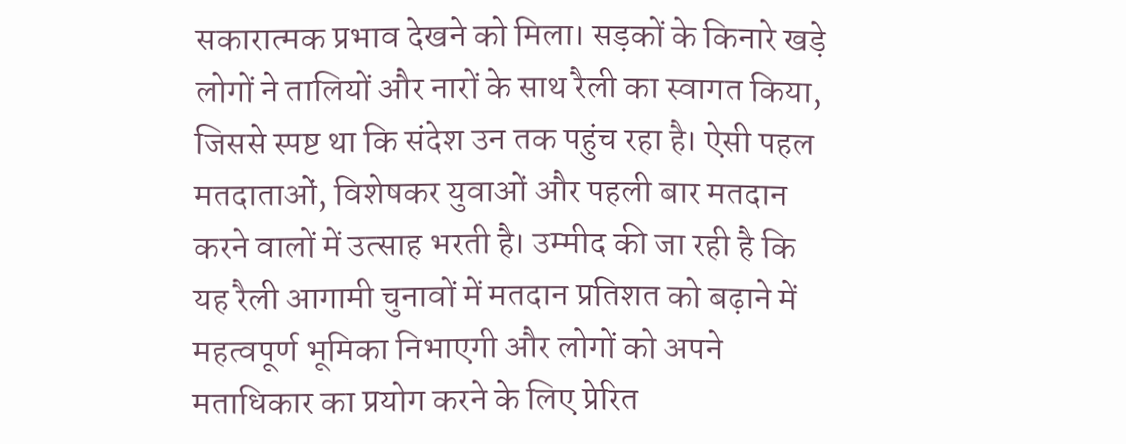सकारात्मक प्रभाव देखने को मिला। सड़कों के किनारे खड़े लोगों ने तालियों और नारों के साथ रैली का स्वागत किया, जिससे स्पष्ट था कि संदेश उन तक पहुंच रहा है। ऐसी पहल मतदाताओं, विशेषकर युवाओं और पहली बार मतदान करने वालों में उत्साह भरती है। उम्मीद की जा रही है कि यह रैली आगामी चुनावों में मतदान प्रतिशत को बढ़ाने में महत्वपूर्ण भूमिका निभाएगी और लोगों को अपने मताधिकार का प्रयोग करने के लिए प्रेरित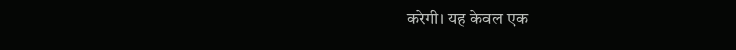करेगी। यह केवल एक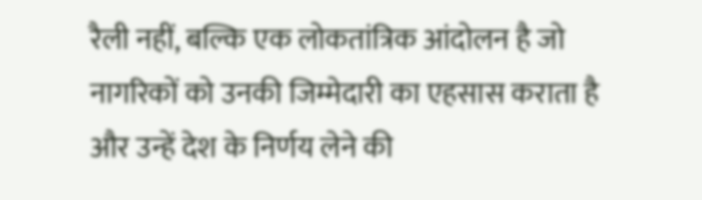रैली नहीं, बल्कि एक लोकतांत्रिक आंदोलन है जो नागरिकों को उनकी जिम्मेदारी का एहसास कराता है और उन्हें देश के निर्णय लेने की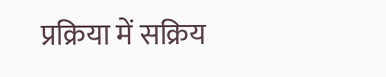प्रक्रिया में सक्रिय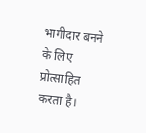भागीदार बनने के लिए प्रोत्साहित करता है।